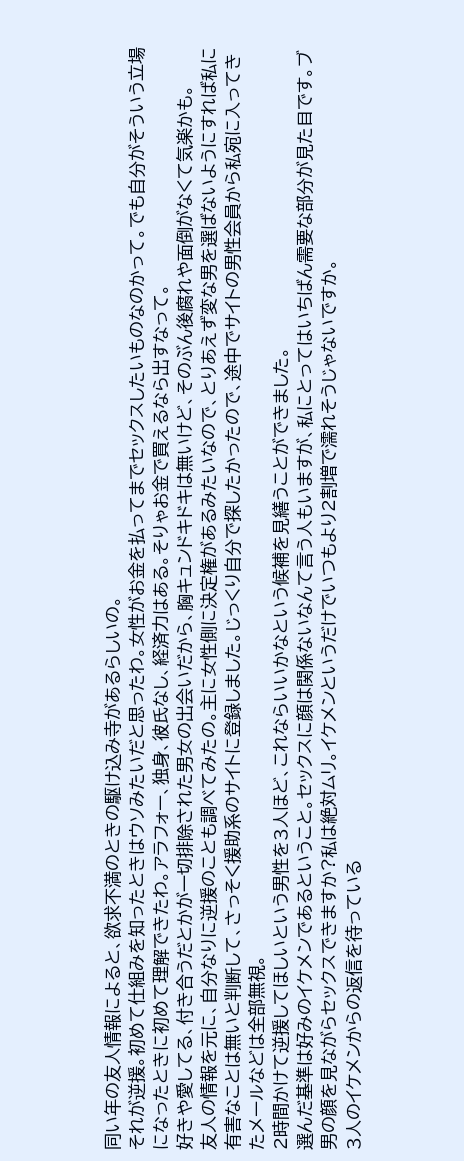同い年の友人情報によると、欲求不満のときの駆け込み寺があるらしいの。
それが逆援。初めて仕組みを知ったときはウソみたいだと思ったわ。女性がお金を払ってまでセックスしたいものなのかって。でも自分がそういう立場になったときに初めて理解できたわ。アラフォー、独身、彼氏なし、経済力はある。そりゃお金で買えるなら出すなって。
好きや愛してる、付き合うだとかが一切排除された男女の出会いだから、胸キュンドキドキは無いけど、そのぶん後腐れや面倒がなくて気楽かも。
友人の情報を元に、自分なりに逆援のことも調べてみたの。主に女性側に決定権があるみたいなので、とりあえず変な男を選ばないようにすれば私に有害なことは無いと判断して、さっそく援助系のサイトに登録しました。じっくり自分で探したかったので、途中でサイトの男性会員から私宛に入ってきたメールなどは全部無視。
2時間かけて逆援してほしいという男性を3人ほど、これならいいかなという候補を見繕うことができました。
選んだ基準は好みのイケメンであるということ。セックスに顔は関係ないなんて言う人もいますが、私にとってはいちばん需要な部分が見た目です。ブ男の顔を見ながらセックスできますか?私は絶対ムリ。イケメンというだけでいつもより2割増で濡れそうじゃないですか。
3人のイケメンからの返信を待っている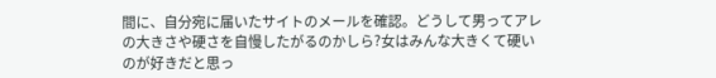間に、自分宛に届いたサイトのメールを確認。どうして男ってアレの大きさや硬さを自慢したがるのかしら?女はみんな大きくて硬いのが好きだと思っ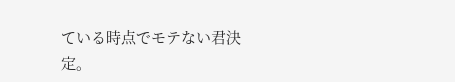ている時点でモテない君決定。